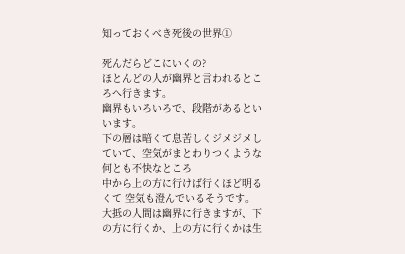知っておくべき死後の世界①

死んだらどこにいくの?
ほとんどの人が幽界と言われるところへ行きます。
幽界もいろいろで、段階があるといいます。
下の層は暗くて息苦しくジメジメしていて、空気がまとわりつくような何とも不快なところ
中から上の方に行けば行くほど明るくて 空気も澄んでいるそうです。
大抵の人間は幽界に行きますが、下の方に行くか、上の方に行くかは生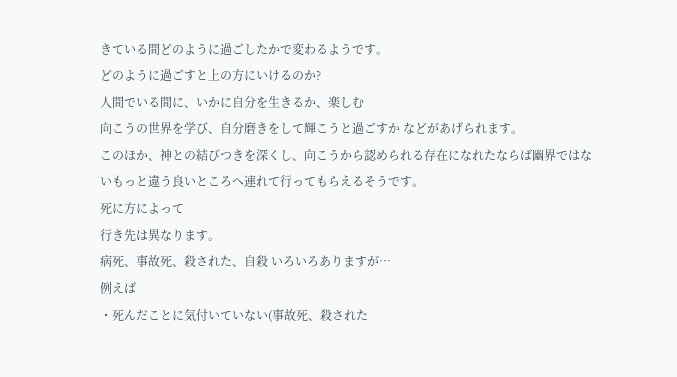きている間どのように過ごしたかで変わるようです。
どのように過ごすと上の方にいけるのか?
人間でいる間に、いかに自分を生きるか、楽しむ
向こうの世界を学び、自分磨きをして輝こうと過ごすか などがあげられます。
このほか、神との結びつきを深くし、向こうから認められる存在になれたならば幽界ではないもっと違う良いところへ連れて行ってもらえるそうです。
死に方によって
行き先は異なります。
病死、事故死、殺された、自殺 いろいろありますが…
例えば
・死んだことに気付いていない(事故死、殺された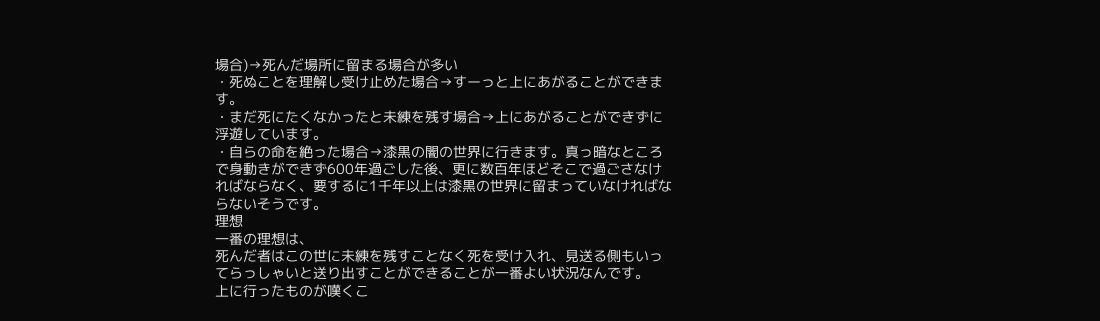場合)→死んだ場所に留まる場合が多い
・死ぬことを理解し受け止めた場合→すーっと上にあがることができます。
・まだ死にたくなかったと未練を残す場合→上にあがることができずに浮遊しています。
・自らの命を絶った場合→漆黒の闇の世界に行きます。真っ暗なところで身動きができず600年過ごした後、更に数百年ほどそこで過ごさなければならなく、要するに1千年以上は漆黒の世界に留まっていなければならないそうです。
理想
一番の理想は、
死んだ者はこの世に未練を残すことなく死を受け入れ、見送る側もいってらっしゃいと送り出すことができることが一番よい状況なんです。
上に行ったものが嘆くこ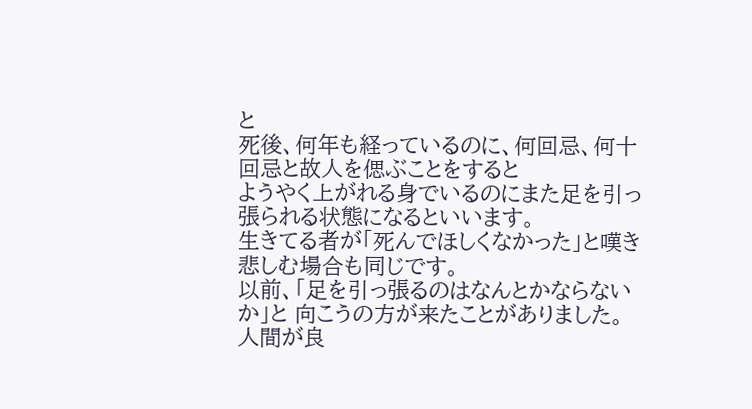と
死後、何年も経っているのに、何回忌、何十回忌と故人を偲ぶことをすると
ようやく上がれる身でいるのにまた足を引っ張られる状態になるといいます。
生きてる者が「死んでほしくなかった」と嘆き悲しむ場合も同じです。
以前、「足を引っ張るのはなんとかならないか」と 向こうの方が来たことがありました。
人間が良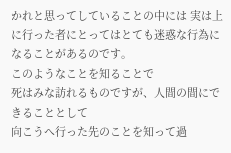かれと思ってしていることの中には 実は上に行った者にとってはとても迷惑な行為になることがあるのです。
このようなことを知ることで
死はみな訪れるものですが、人間の間にできることとして
向こうへ行った先のことを知って過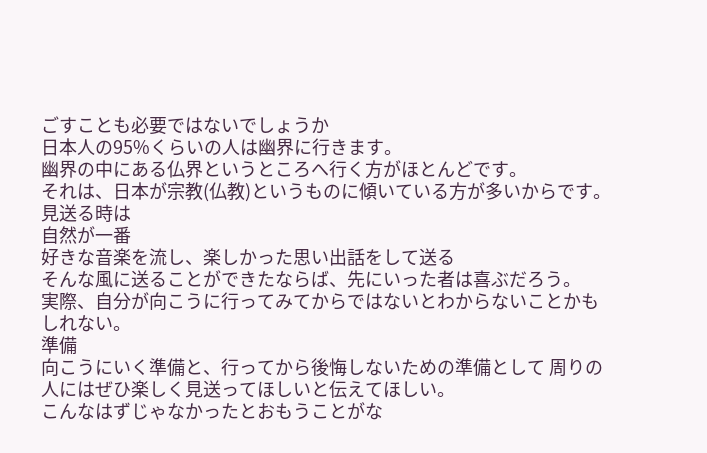ごすことも必要ではないでしょうか
日本人の95%くらいの人は幽界に行きます。
幽界の中にある仏界というところへ行く方がほとんどです。
それは、日本が宗教(仏教)というものに傾いている方が多いからです。
見送る時は
自然が一番
好きな音楽を流し、楽しかった思い出話をして送る
そんな風に送ることができたならば、先にいった者は喜ぶだろう。
実際、自分が向こうに行ってみてからではないとわからないことかもしれない。
準備
向こうにいく準備と、行ってから後悔しないための準備として 周りの人にはぜひ楽しく見送ってほしいと伝えてほしい。
こんなはずじゃなかったとおもうことがな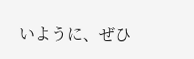いように、ぜひ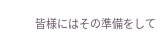皆様にはその準備をして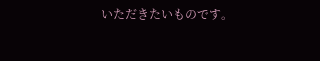いただきたいものです。